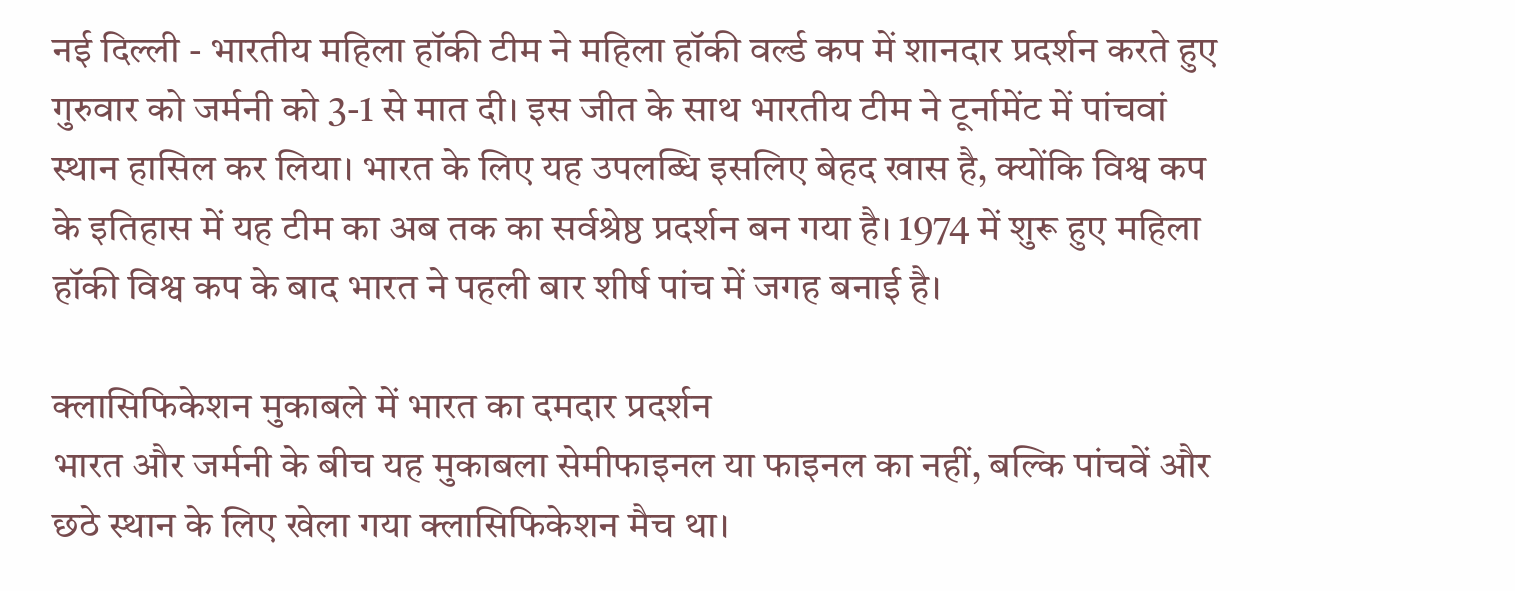नई दिल्ली - भारतीय महिला हॉकी टीम ने महिला हॉकी वर्ल्ड कप में शानदार प्रदर्शन करते हुए गुरुवार को जर्मनी को 3-1 से मात दी। इस जीत के साथ भारतीय टीम ने टूर्नामेंट में पांचवां स्थान हासिल कर लिया। भारत के लिए यह उपलब्धि इसलिए बेहद खास है, क्योंकि विश्व कप के इतिहास में यह टीम का अब तक का सर्वश्रेष्ठ प्रदर्शन बन गया है। 1974 में शुरू हुए महिला हॉकी विश्व कप के बाद भारत ने पहली बार शीर्ष पांच में जगह बनाई है।

क्लासिफिकेशन मुकाबले में भारत का दमदार प्रदर्शन
भारत और जर्मनी के बीच यह मुकाबला सेमीफाइनल या फाइनल का नहीं, बल्कि पांचवें और छठे स्थान के लिए खेला गया क्लासिफिकेशन मैच था।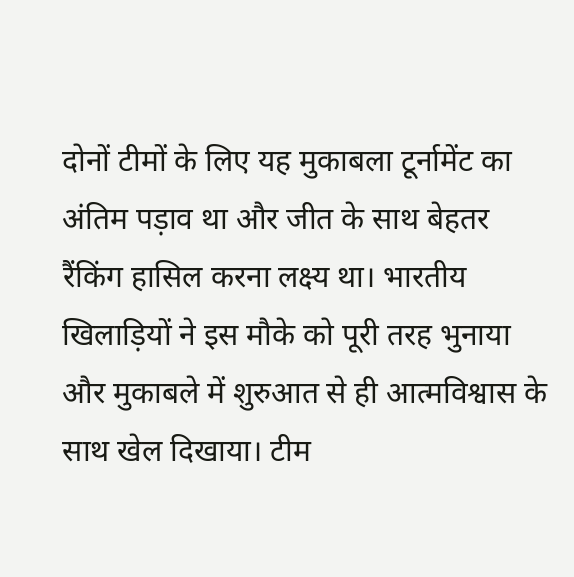दोनों टीमों के लिए यह मुकाबला टूर्नामेंट का अंतिम पड़ाव था और जीत के साथ बेहतर रैंकिंग हासिल करना लक्ष्य था। भारतीय खिलाड़ियों ने इस मौके को पूरी तरह भुनाया और मुकाबले में शुरुआत से ही आत्मविश्वास के साथ खेल दिखाया। टीम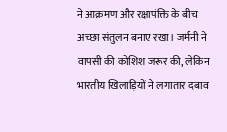ने आक्रमण और रक्षापंक्ति के बीच अच्छा संतुलन बनाए रखा। जर्मनी ने वापसी की कोशिश जरूर की, लेकिन भारतीय खिलाड़ियों ने लगातार दबाव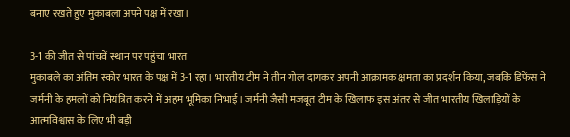बनाए रखते हुए मुकाबला अपने पक्ष में रखा।

3-1 की जीत से पांचवें स्थान पर पहुंचा भारत
मुकाबले का अंतिम स्कोर भारत के पक्ष में 3-1 रहा। भारतीय टीम ने तीन गोल दागकर अपनी आक्रामक क्षमता का प्रदर्शन किया, जबकि डिफेंस ने जर्मनी के हमलों को नियंत्रित करने में अहम भूमिका निभाई। जर्मनी जैसी मजबूत टीम के खिलाफ इस अंतर से जीत भारतीय खिलाड़ियों के आत्मविश्वास के लिए भी बड़ी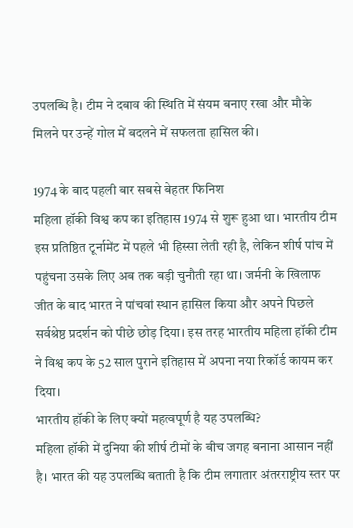उपलब्धि है। टीम ने दबाव की स्थिति में संयम बनाए रखा और मौके मिलने पर उन्हें गोल में बदलने में सफलता हासिल की।

1974 के बाद पहली बार सबसे बेहतर फिनिश
महिला हॉकी विश्व कप का इतिहास 1974 से शुरू हुआ था। भारतीय टीम इस प्रतिष्ठित टूर्नामेंट में पहले भी हिस्सा लेती रही है, लेकिन शीर्ष पांच में पहुंचना उसके लिए अब तक बड़ी चुनौती रहा था। जर्मनी के खिलाफ जीत के बाद भारत ने पांचवां स्थान हासिल किया और अपने पिछले सर्वश्रेष्ठ प्रदर्शन को पीछे छोड़ दिया। इस तरह भारतीय महिला हॉकी टीम ने विश्व कप के 52 साल पुराने इतिहास में अपना नया रिकॉर्ड कायम कर दिया।
भारतीय हॉकी के लिए क्यों महत्वपूर्ण है यह उपलब्धि?
महिला हॉकी में दुनिया की शीर्ष टीमों के बीच जगह बनाना आसान नहीं है। भारत की यह उपलब्धि बताती है कि टीम लगातार अंतरराष्ट्रीय स्तर पर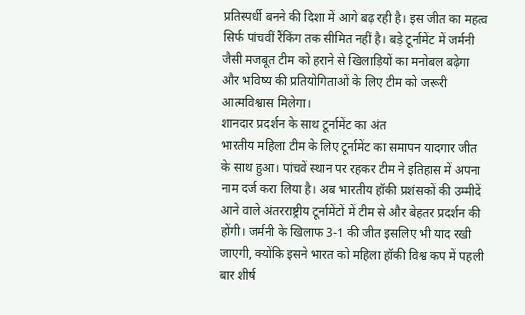प्रतिस्पर्धी बनने की दिशा में आगे बढ़ रही है। इस जीत का महत्व सिर्फ पांचवीं रैंकिंग तक सीमित नहीं है। बड़े टूर्नामेंट में जर्मनी जैसी मजबूत टीम को हराने से खिलाड़ियों का मनोबल बढ़ेगा और भविष्य की प्रतियोगिताओं के लिए टीम को जरूरी आत्मविश्वास मिलेगा।
शानदार प्रदर्शन के साथ टूर्नामेंट का अंत
भारतीय महिला टीम के लिए टूर्नामेंट का समापन यादगार जीत के साथ हुआ। पांचवें स्थान पर रहकर टीम ने इतिहास में अपना नाम दर्ज करा लिया है। अब भारतीय हॉकी प्रशंसकों की उम्मीदें आने वाले अंतरराष्ट्रीय टूर्नामेंटों में टीम से और बेहतर प्रदर्शन की होंगी। जर्मनी के खिलाफ 3-1 की जीत इसलिए भी याद रखी जाएगी, क्योंकि इसने भारत को महिला हॉकी विश्व कप में पहली बार शीर्ष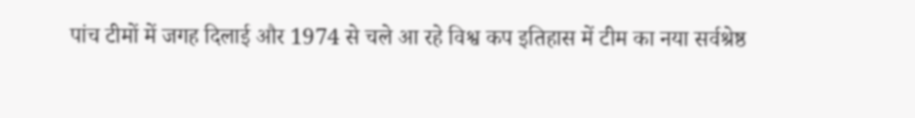पांच टीमों में जगह दिलाई और 1974 से चले आ रहे विश्व कप इतिहास में टीम का नया सर्वश्रेष्ठ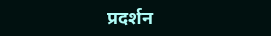प्रदर्शन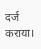दर्ज कराया।